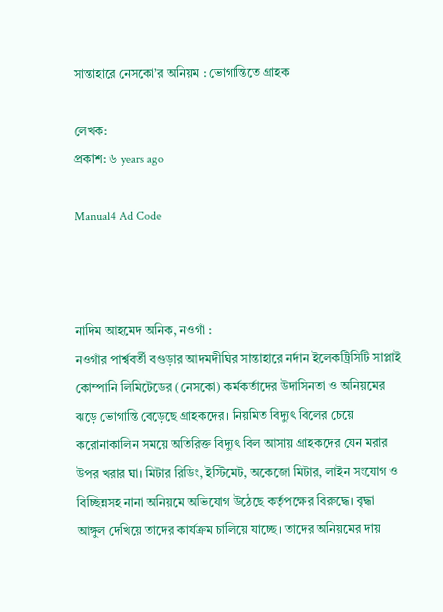সান্তাহারে নেসকো’র অনিয়ম : ভোগান্তিতে গ্রাহক

লেখক:
প্রকাশ: ৬ years ago

Manual4 Ad Code



নাদিম আহমেদ অনিক, নওগাঁ :
নওগাঁর পার্শ্ববর্তী বগুড়ার আদমদীঘির সান্তাহারে নর্দান ইলেকট্রিসিটি সাপ্লাই কোম্পানি লিমিটেডের (নেসকো) কর্মকর্তাদের উদাসিনতা ও অনিয়মের ঝড়ে ভোগান্তি বেড়েছে গ্রাহকদের। নিয়মিত বিদ্যুৎ বিলের চেয়ে করোনাকালিন সময়ে অতিরিক্ত বিদ্যুৎ বিল আসায় গ্রাহকদের যেন মরার উপর খরার ঘা। মিটার রিডিং, ইস্টিমেট, অকেজো মিটার, লাইন সংযোগ ও বিচ্ছিন্নসহ নানা অনিয়মে অভিযোগ উঠেছে কর্তৃপক্ষের বিরুদ্ধে। বৃদ্ধা আঙ্গুল দেখিয়ে তাদের কার্যক্রম চালিয়ে যাচ্ছে। তাদের অনিয়মের দায়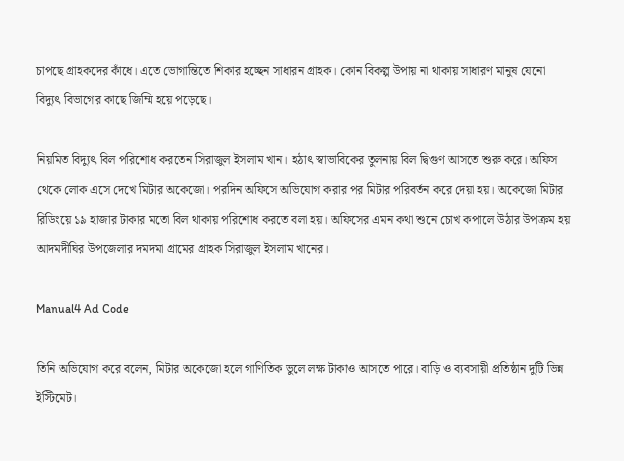চাপছে গ্রাহকদের কাঁধে। এতে ভোগান্তিতে শিকার হচ্ছেন সাধারন গ্রাহক। কোন বিকল্প উপায় না থাকায় সাধারণ মানুষ যেনো বিদ্যুৎ বিভাগের কাছে জিম্মি হয়ে পড়েছে।

নিয়মিত বিদ্যুৎ বিল পরিশোধ করতেন সিরাজুল ইসলাম খান। হঠাৎ স্বাভাবিকের তুলনায় বিল দ্বিগুণ আসতে শুরু করে। অফিস থেকে লোক এসে দেখে মিটার অকেজো। পরদিন অফিসে অভিযোগ করার পর মিটার পরিবর্তন করে দেয়া হয়। অকেজো মিটার রিডিংয়ে ১৯ হাজার টাকার মতো বিল থাকায় পরিশোধ করতে বলা হয়। অফিসের এমন কথা শুনে চোখ কপালে উঠার উপক্রম হয় আদমদীঘির উপজেলার দমদমা গ্রামের গ্রাহক সিরাজুল ইসলাম খানের।

Manual4 Ad Code

তিনি অভিযোগ করে বলেন, মিটার অকেজো হলে গাণিতিক ভুলে লক্ষ টাকাও আসতে পারে। বাড়ি ও ব্যবসায়ী প্রতিষ্ঠান দুটি ভিন্ন ইস্টিমেট।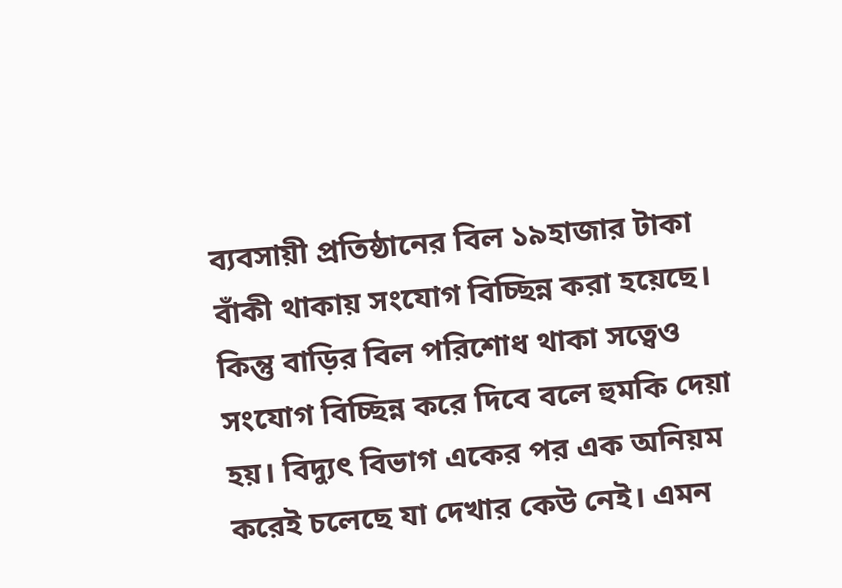ব্যবসায়ী প্রতিষ্ঠানের বিল ১৯হাজার টাকা বাঁকী থাকায় সংযোগ বিচ্ছিন্ন করা হয়েছে। কিন্তু বাড়ির বিল পরিশোধ থাকা সত্বেও সংযোগ বিচ্ছিন্ন করে দিবে বলে হুমকি দেয়া হয়। বিদ্যুৎ বিভাগ একের পর এক অনিয়ম করেই চলেছে যা দেখার কেউ নেই। এমন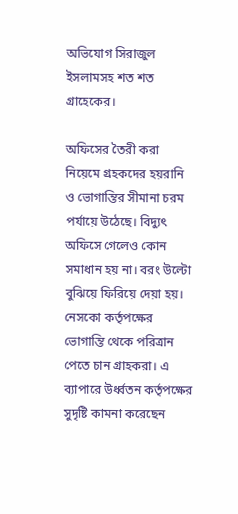অভিযোগ সিরাজুল ইসলামসহ শত শত গ্রাহেকের।

অফিসের তৈরী করা নিয়েমে গ্রহকদের হয়রানি ও ভোগান্তির সীমানা চরম পর্যায়ে উঠেছে। বিদ্যুৎ অফিসে গেলেও কোন সমাধান হয় না। বরং উল্টো বুঝিয়ে ফিরিয়ে দেয়া হয়। নেসকো কর্তৃপক্ষের ভোগান্তি থেকে পরিত্রান পেতে চান গ্রাহকরা। এ ব্যাপারে উর্ধ্বতন কর্তৃপক্ষের সুদৃষ্টি কামনা করেছেন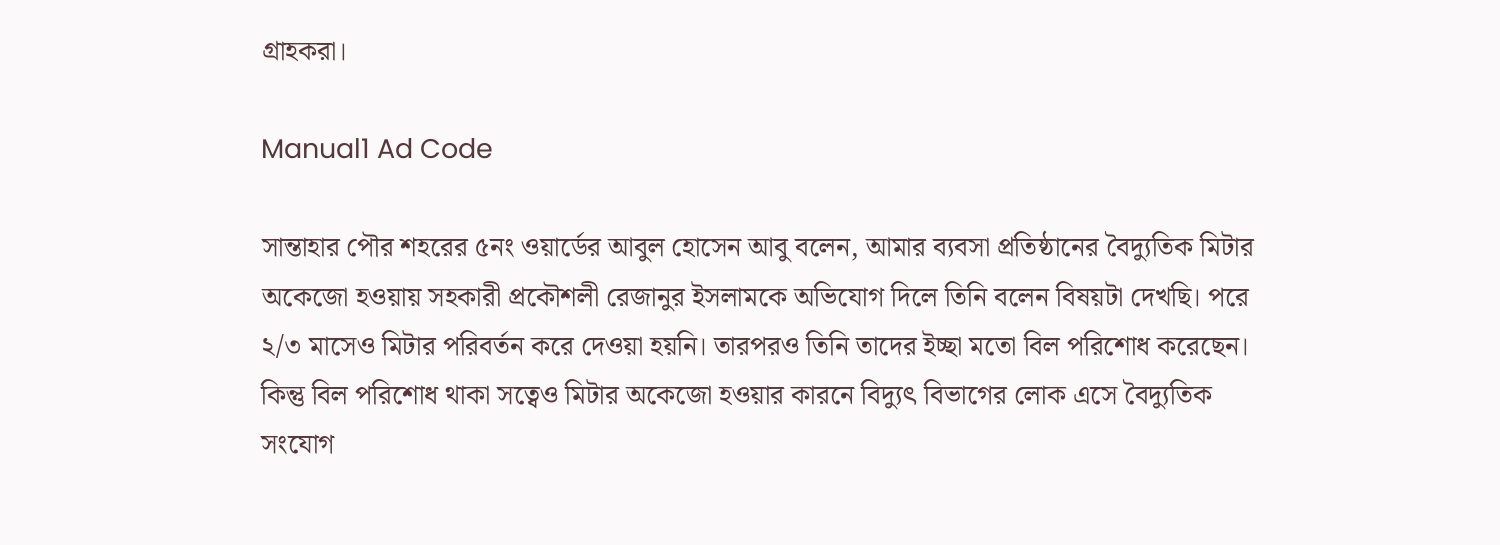গ্রাহকরা।

Manual1 Ad Code

সান্তাহার পৌর শহরের ৫নং ওয়ার্ডের আবুল হোসেন আবু বলেন, আমার ব্যবসা প্রতিষ্ঠানের বৈদ্যুতিক মিটার অকেজো হওয়ায় সহকারী প্রকৌশলী রেজানুর ইসলামকে অভিযোগ দিলে তিনি বলেন বিষয়টা দেখছি। পরে ২/৩ মাসেও মিটার পরিবর্তন করে দেওয়া হয়নি। তারপরও তিনি তাদের ইচ্ছা মতো বিল পরিশোধ করেছেন। কিন্তু বিল পরিশোধ থাকা সত্বেও মিটার অকেজো হওয়ার কারনে বিদ্যুৎ বিভাগের লোক এসে বৈদ্যুতিক সংযোগ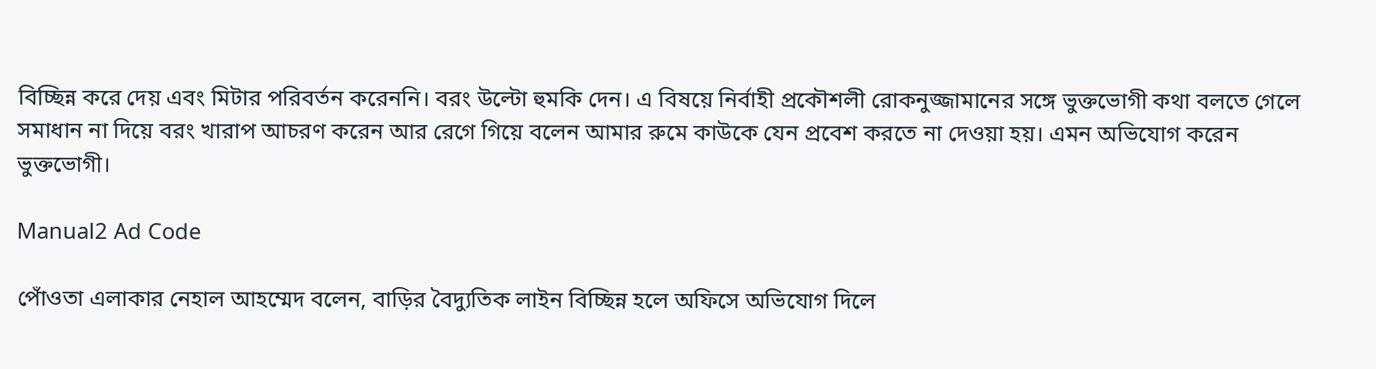বিচ্ছিন্ন করে দেয় এবং মিটার পরিবর্তন করেননি। বরং উল্টো হুমকি দেন। এ বিষয়ে নির্বাহী প্রকৌশলী রোকনুজ্জামানের সঙ্গে ভুক্তভোগী কথা বলতে গেলে সমাধান না দিয়ে বরং খারাপ আচরণ করেন আর রেগে গিয়ে বলেন আমার রুমে কাউকে যেন প্রবেশ করতে না দেওয়া হয়। এমন অভিযোগ করেন ভুক্তভোগী।

Manual2 Ad Code

পোঁওতা এলাকার নেহাল আহম্মেদ বলেন, বাড়ির বৈদ্যুতিক লাইন বিচ্ছিন্ন হলে অফিসে অভিযোগ দিলে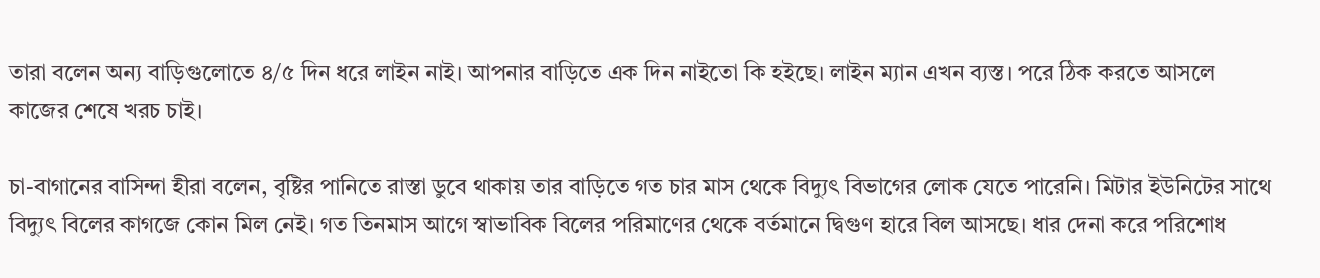তারা বলেন অন্য বাড়িগুলোতে ৪/৫ দিন ধরে লাইন নাই। আপনার বাড়িতে এক দিন নাইতো কি হইছে। লাইন ম্যান এখন ব্যস্ত। পরে ঠিক করতে আসলে কাজের শেষে খরচ চাই।

চা-বাগানের বাসিন্দা হীরা বলেন, বৃষ্টির পানিতে রাস্তা ডুবে থাকায় তার বাড়িতে গত চার মাস থেকে বিদ্যুৎ বিভাগের লোক যেতে পারেনি। মিটার ইউনিটের সাথে বিদ্যুৎ বিলের কাগজে কোন মিল নেই। গত তিনমাস আগে স্বাভাবিক বিলের পরিমাণের থেকে বর্তমানে দ্বিগুণ হারে বিল আসছে। ধার দেনা করে পরিশোধ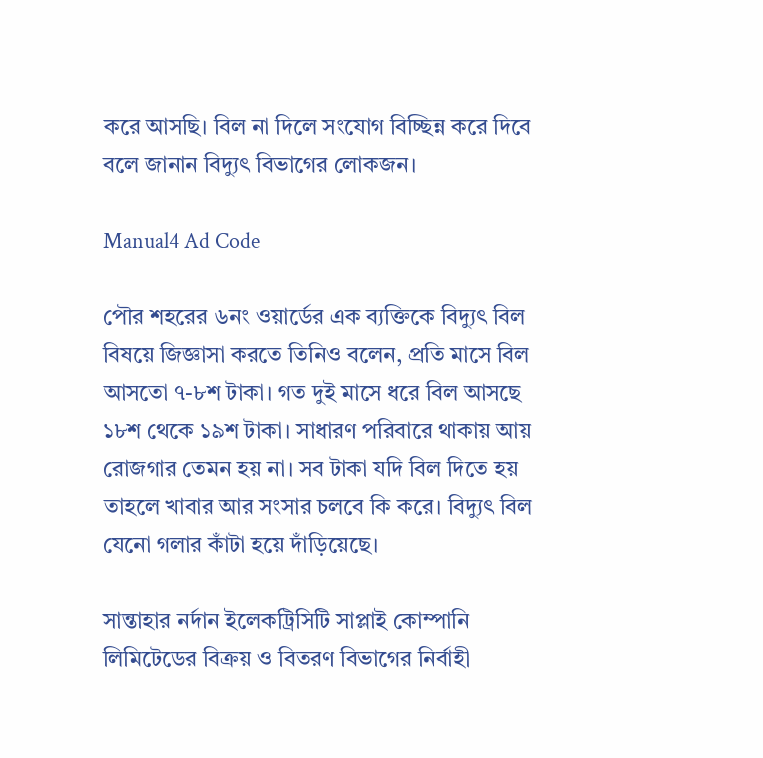করে আসছি। বিল না দিলে সংযোগ বিচ্ছিন্ন করে দিবে বলে জানান বিদ্যুৎ বিভাগের লোকজন।

Manual4 Ad Code

পৌর শহরের ৬নং ওয়ার্ডের এক ব্যক্তিকে বিদ্যুৎ বিল বিষয়ে জিজ্ঞাসা করতে তিনিও বলেন, প্রতি মাসে বিল আসতো ৭-৮শ টাকা। গত দুই মাসে ধরে বিল আসছে ১৮শ থেকে ১৯শ টাকা। সাধারণ পরিবারে থাকায় আয় রোজগার তেমন হয় না। সব টাকা যদি বিল দিতে হয় তাহলে খাবার আর সংসার চলবে কি করে। বিদ্যুৎ বিল যেনো গলার কাঁটা হয়ে দাঁড়িয়েছে।

সান্তাহার নর্দান ইলেকট্রিসিটি সাপ্লাই কোম্পানি লিমিটেডের বিক্রয় ও বিতরণ বিভাগের নির্বাহী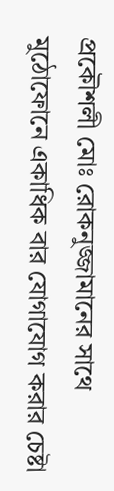প্রকৌশলী মোঃ রোকনুজ্জামানের সাথে মুঠোফোনে একাধিক বার যোগাযোগ করার চেষ্টা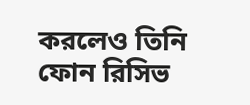করলেও তিনি ফোন রিসিভ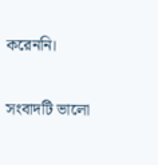করেননি।

সংবাদটি ভালো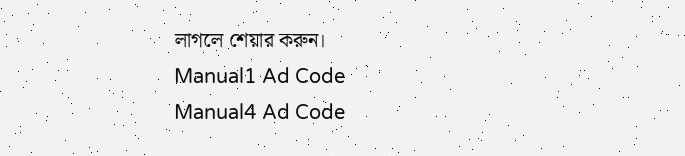লাগলে শেয়ার করুন।
Manual1 Ad Code
Manual4 Ad Code